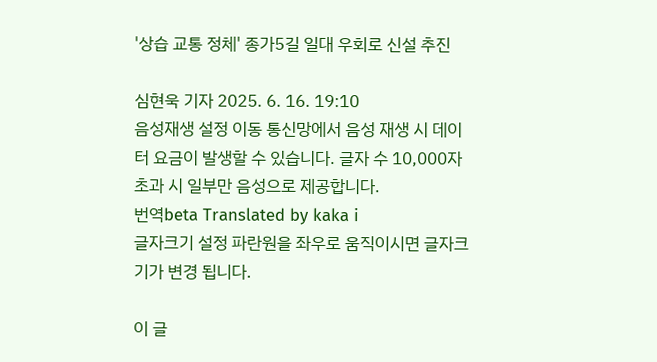'상습 교통 정체' 종가5길 일대 우회로 신설 추진

심현욱 기자 2025. 6. 16. 19:10
음성재생 설정 이동 통신망에서 음성 재생 시 데이터 요금이 발생할 수 있습니다. 글자 수 10,000자 초과 시 일부만 음성으로 제공합니다.
번역beta Translated by kaka i
글자크기 설정 파란원을 좌우로 움직이시면 글자크기가 변경 됩니다.

이 글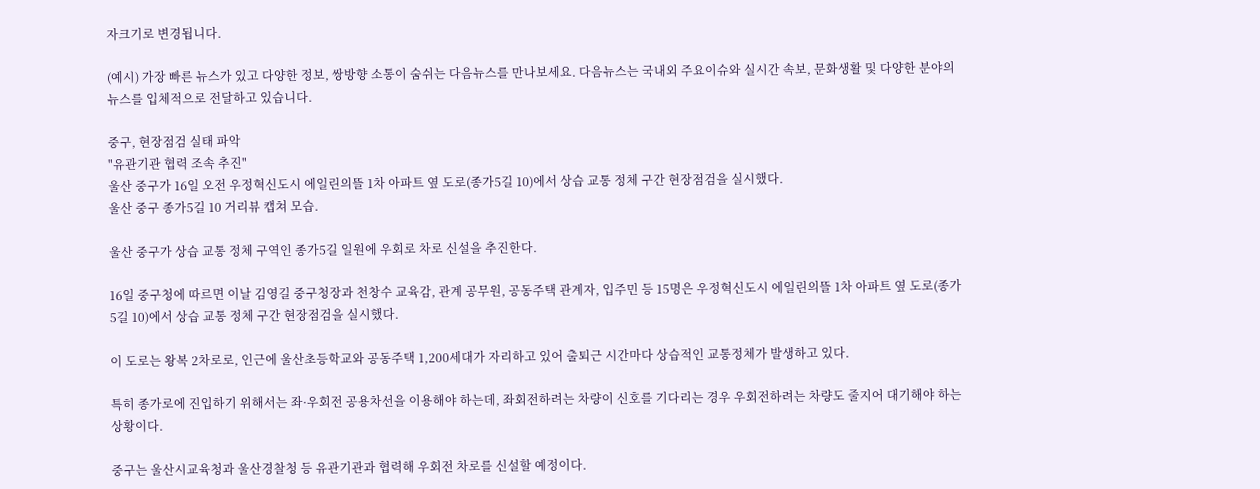자크기로 변경됩니다.

(예시) 가장 빠른 뉴스가 있고 다양한 정보, 쌍방향 소통이 숨쉬는 다음뉴스를 만나보세요. 다음뉴스는 국내외 주요이슈와 실시간 속보, 문화생활 및 다양한 분야의 뉴스를 입체적으로 전달하고 있습니다.

중구, 현장점검 실태 파악
"유관기관 협력 조속 추진"
울산 중구가 16일 오전 우정혁신도시 에일린의뜰 1차 아파트 옆 도로(종가5길 10)에서 상습 교통 정체 구간 현장점검을 실시했다.
울산 중구 종가5길 10 거리뷰 캡쳐 모습.

울산 중구가 상습 교통 정체 구역인 종가5길 일원에 우회로 차로 신설을 추진한다.

16일 중구청에 따르면 이날 김영길 중구청장과 천창수 교육감, 관계 공무원, 공동주택 관계자, 입주민 등 15명은 우정혁신도시 에일린의뜰 1차 아파트 옆 도로(종가5길 10)에서 상습 교통 정체 구간 현장점검을 실시했다.

이 도로는 왕복 2차로로, 인근에 울산초등학교와 공동주택 1,200세대가 자리하고 있어 출퇴근 시간마다 상습적인 교통정체가 발생하고 있다.

특히 종가로에 진입하기 위해서는 좌·우회전 공용차선을 이용해야 하는데, 좌회전하려는 차량이 신호를 기다리는 경우 우회전하려는 차량도 줄지어 대기해야 하는 상황이다.

중구는 울산시교육청과 울산경찰청 등 유관기관과 협력해 우회전 차로를 신설할 예정이다.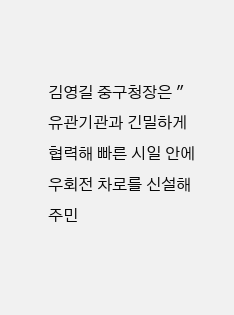김영길 중구청장은 "유관기관과 긴밀하게 협력해 빠른 시일 안에 우회전 차로를 신설해 주민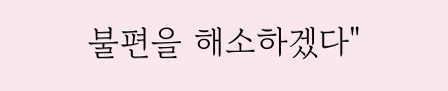불편을 해소하겠다"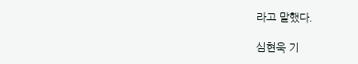라고 말했다.

심현욱 기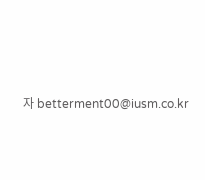자 betterment00@iusm.co.kr